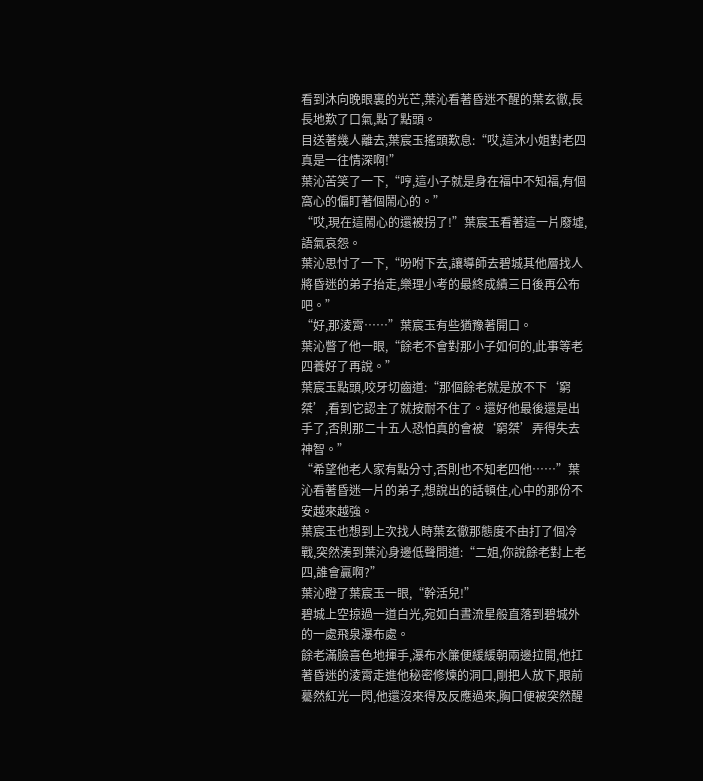看到沐向晚眼裏的光芒,葉沁看著昏迷不醒的葉玄徹,長長地歎了口氣,點了點頭。
目送著幾人離去,葉宸玉搖頭歎息:“哎,這沐小姐對老四真是一往情深啊!”
葉沁苦笑了一下,“哼,這小子就是身在福中不知福,有個窩心的偏盯著個鬧心的。”
“哎,現在這鬧心的還被拐了!”葉宸玉看著這一片廢墟,語氣哀怨。
葉沁思忖了一下,“吩咐下去,讓導師去碧城其他層找人將昏迷的弟子抬走,樂理小考的最終成績三日後再公布吧。”
“好,那淩霄……”葉宸玉有些猶豫著開口。
葉沁瞥了他一眼,“餘老不會對那小子如何的,此事等老四養好了再說。”
葉宸玉點頭,咬牙切齒道:“那個餘老就是放不下‘窮桀’,看到它認主了就按耐不住了。還好他最後還是出手了,否則那二十五人恐怕真的會被‘窮桀’弄得失去神智。”
“希望他老人家有點分寸,否則也不知老四他……”葉沁看著昏迷一片的弟子,想說出的話頓住,心中的那份不安越來越強。
葉宸玉也想到上次找人時葉玄徹那態度不由打了個冷戰,突然湊到葉沁身邊低聲問道:“二姐,你說餘老對上老四,誰會贏啊?”
葉沁瞪了葉宸玉一眼,“幹活兒!”
碧城上空掠過一道白光,宛如白晝流星般直落到碧城外的一處飛泉瀑布處。
餘老滿臉喜色地揮手,瀑布水簾便緩緩朝兩邊拉開,他扛著昏迷的淩霄走進他秘密修煉的洞口,剛把人放下,眼前驀然紅光一閃,他還沒來得及反應過來,胸口便被突然醒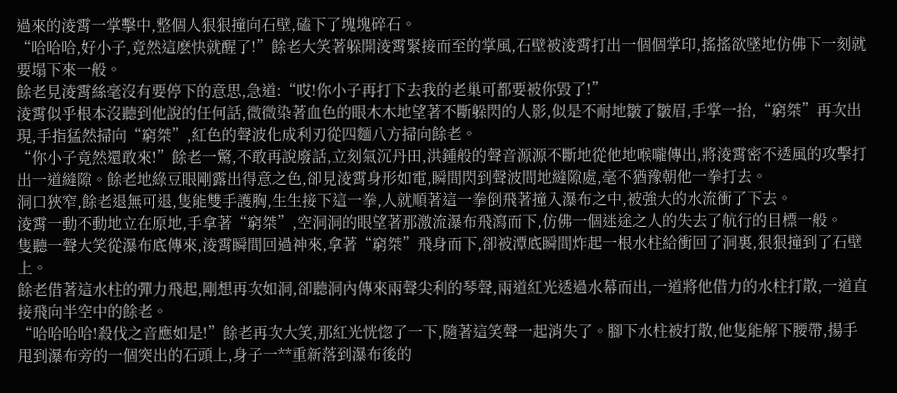過來的淩霄一掌擊中,整個人狠狠撞向石壁,磕下了塊塊碎石。
“哈哈哈,好小子,竟然這麽快就醒了!”餘老大笑著躲開淩霄緊接而至的掌風,石壁被淩霄打出一個個掌印,搖搖欲墜地仿佛下一刻就要塌下來一般。
餘老見淩霄絲毫沒有要停下的意思,急道:“哎!你小子再打下去我的老巢可都要被你毀了!”
淩霄似乎根本沒聽到他說的任何話,微微染著血色的眼木木地望著不斷躲閃的人影,似是不耐地皺了皺眉,手掌一抬,“窮桀”再次出現,手指猛然掃向“窮桀”,紅色的聲波化成利刃從四麵八方掃向餘老。
“你小子竟然還敢來!”餘老一驚,不敢再說廢話,立刻氣沉丹田,洪鍾般的聲音源源不斷地從他地喉嚨傳出,將淩霄密不透風的攻擊打出一道縫隙。餘老地綠豆眼剛露出得意之色,卻見淩霄身形如電,瞬間閃到聲波間地縫隙處,毫不猶豫朝他一拳打去。
洞口狹窄,餘老退無可退,隻能雙手護胸,生生接下這一拳,人就順著這一拳倒飛著撞入瀑布之中,被強大的水流衝了下去。
淩霄一動不動地立在原地,手拿著“窮桀”,空洞洞的眼望著那激流瀑布飛瀉而下,仿佛一個迷途之人的失去了航行的目標一般。
隻聽一聲大笑從瀑布底傳來,淩霄瞬間回過神來,拿著“窮桀”飛身而下,卻被潭底瞬間炸起一根水柱給衝回了洞裏,狠狠撞到了石壁上。
餘老借著這水柱的彈力飛起,剛想再次如洞,卻聽洞內傳來兩聲尖利的琴聲,兩道紅光透過水幕而出,一道將他借力的水柱打散,一道直接飛向半空中的餘老。
“哈哈哈哈!殺伐之音應如是!”餘老再次大笑,那紅光恍惚了一下,隨著這笑聲一起消失了。腳下水柱被打散,他隻能解下腰帶,揚手甩到瀑布旁的一個突出的石頭上,身子一**重新落到瀑布後的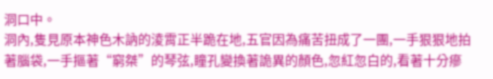洞口中。
洞內,隻見原本神色木訥的淩霄正半跪在地,五官因為痛苦扭成了一團,一手狠狠地拍著腦袋,一手摳著“窮桀”的琴弦,瞳孔變換著詭異的顏色,忽紅忽白的,看著十分瘮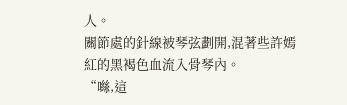人。
關節處的針線被琴弦劃開,混著些許嫣紅的黑褐色血流入骨琴內。
“噝,這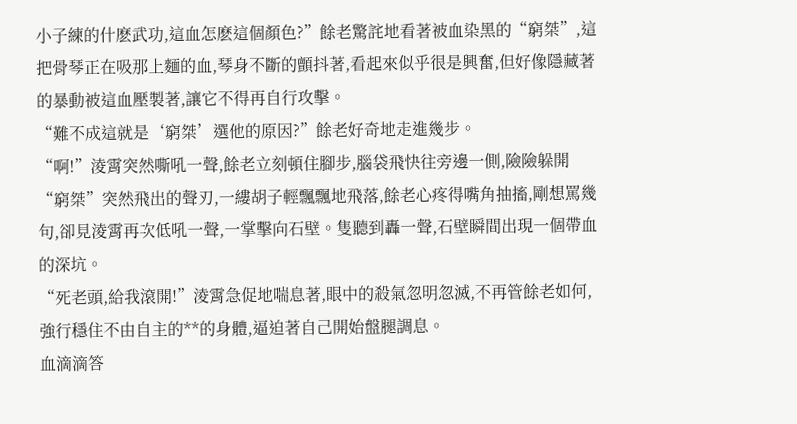小子練的什麽武功,這血怎麽這個顏色?”餘老驚詫地看著被血染黑的“窮桀”,這把骨琴正在吸那上麵的血,琴身不斷的顫抖著,看起來似乎很是興奮,但好像隱藏著的暴動被這血壓製著,讓它不得再自行攻擊。
“難不成這就是‘窮桀’選他的原因?”餘老好奇地走進幾步。
“啊!”淩霄突然嘶吼一聲,餘老立刻頓住腳步,腦袋飛快往旁邊一側,險險躲開“窮桀”突然飛出的聲刃,一縷胡子輕飄飄地飛落,餘老心疼得嘴角抽搐,剛想罵幾句,卻見淩霄再次低吼一聲,一掌擊向石壁。隻聽到轟一聲,石壁瞬間出現一個帶血的深坑。
“死老頭,給我滾開!”淩霄急促地喘息著,眼中的殺氣忽明忽滅,不再管餘老如何,強行穩住不由自主的**的身體,逼迫著自己開始盤腿調息。
血滴滴答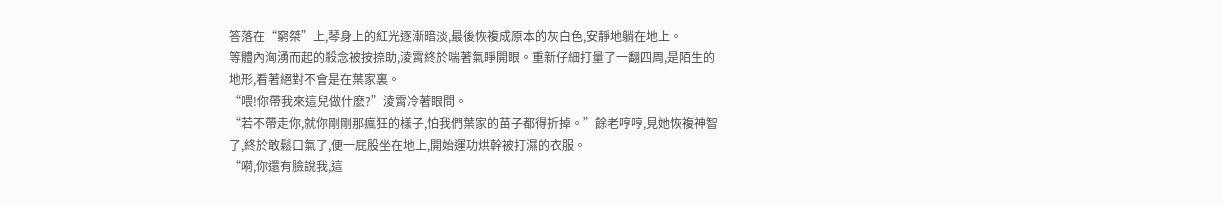答落在“窮桀”上,琴身上的紅光逐漸暗淡,最後恢複成原本的灰白色,安靜地躺在地上。
等體內洶湧而起的殺念被按捺助,淩霄終於喘著氣睜開眼。重新仔細打量了一翻四周,是陌生的地形,看著絕對不會是在葉家裏。
“喂!你帶我來這兒做什麽?”淩霄冷著眼問。
“若不帶走你,就你剛剛那瘋狂的樣子,怕我們葉家的苗子都得折掉。”餘老哼哼,見她恢複神智了,終於敢鬆口氣了,便一屁股坐在地上,開始運功烘幹被打濕的衣服。
“嗬,你還有臉說我,這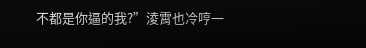不都是你逼的我?”淩霄也冷哼一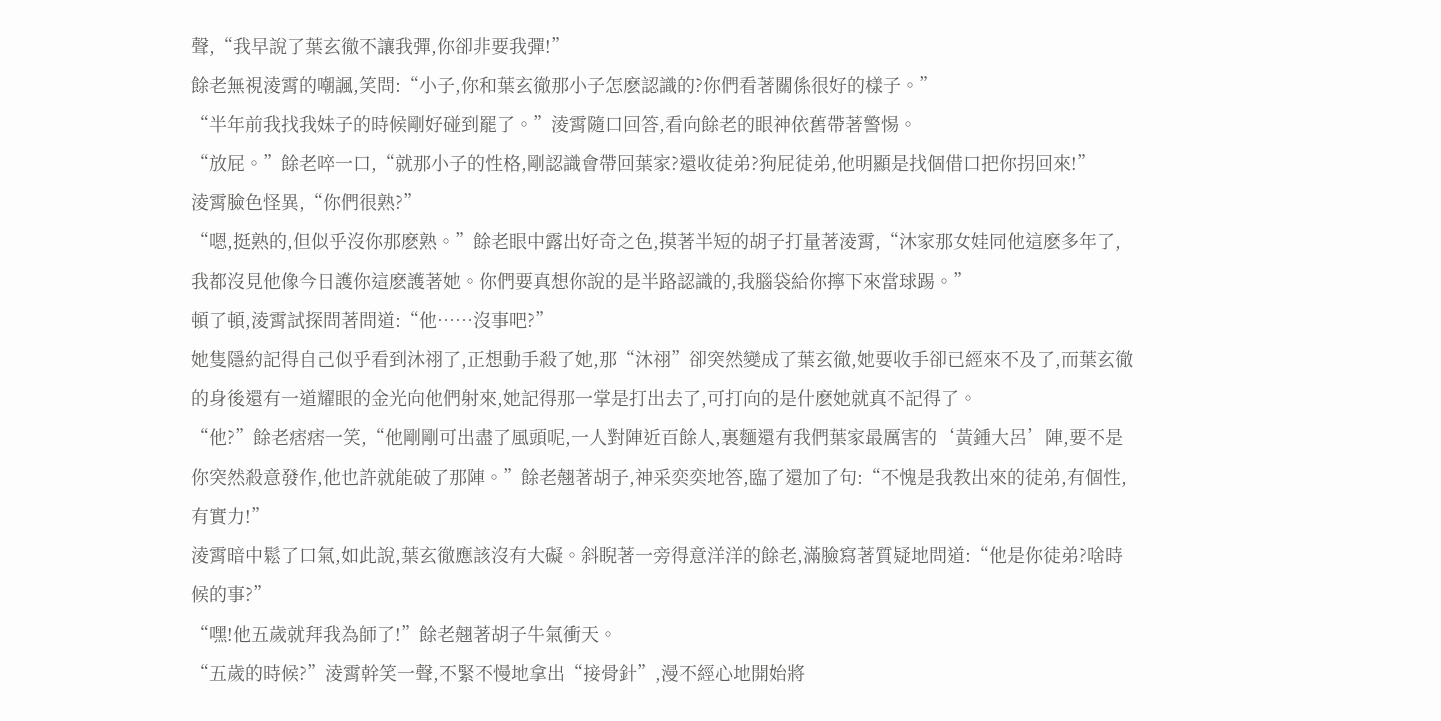聲,“我早說了葉玄徹不讓我彈,你卻非要我彈!”
餘老無視淩霄的嘲諷,笑問:“小子,你和葉玄徹那小子怎麽認識的?你們看著關係很好的樣子。”
“半年前我找我妹子的時候剛好碰到罷了。”淩霄隨口回答,看向餘老的眼神依舊帶著警惕。
“放屁。”餘老啐一口,“就那小子的性格,剛認識會帶回葉家?還收徒弟?狗屁徒弟,他明顯是找個借口把你拐回來!”
淩霄臉色怪異,“你們很熟?”
“嗯,挺熟的,但似乎沒你那麽熟。”餘老眼中露出好奇之色,摸著半短的胡子打量著淩霄,“沐家那女娃同他這麽多年了,我都沒見他像今日護你這麽護著她。你們要真想你說的是半路認識的,我腦袋給你擰下來當球踢。”
頓了頓,淩霄試探問著問道:“他……沒事吧?”
她隻隱約記得自己似乎看到沐祤了,正想動手殺了她,那“沐祤”卻突然變成了葉玄徹,她要收手卻已經來不及了,而葉玄徹的身後還有一道耀眼的金光向他們射來,她記得那一掌是打出去了,可打向的是什麽她就真不記得了。
“他?”餘老痞痞一笑,“他剛剛可出盡了風頭呢,一人對陣近百餘人,裏麵還有我們葉家最厲害的‘黃鍾大呂’陣,要不是你突然殺意發作,他也許就能破了那陣。”餘老翹著胡子,神采奕奕地答,臨了還加了句:“不愧是我教出來的徒弟,有個性,有實力!”
淩霄暗中鬆了口氣,如此說,葉玄徹應該沒有大礙。斜睨著一旁得意洋洋的餘老,滿臉寫著質疑地問道:“他是你徒弟?啥時候的事?”
“嘿!他五歲就拜我為師了!”餘老翹著胡子牛氣衝天。
“五歲的時候?”淩霄幹笑一聲,不緊不慢地拿出“接骨針”,漫不經心地開始將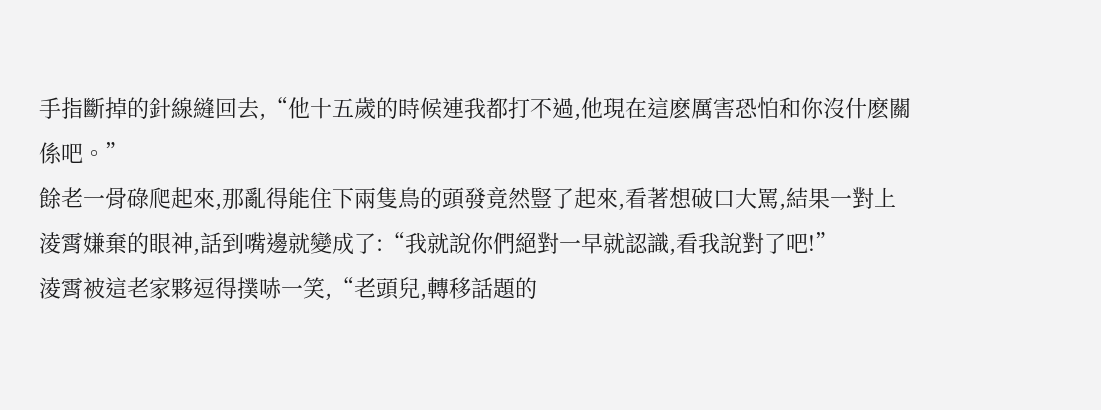手指斷掉的針線縫回去,“他十五歲的時候連我都打不過,他現在這麽厲害恐怕和你沒什麽關係吧。”
餘老一骨碌爬起來,那亂得能住下兩隻鳥的頭發竟然豎了起來,看著想破口大罵,結果一對上淩霄嫌棄的眼神,話到嘴邊就變成了:“我就說你們絕對一早就認識,看我說對了吧!”
淩霄被這老家夥逗得撲哧一笑,“老頭兒,轉移話題的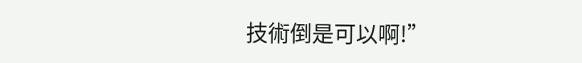技術倒是可以啊!”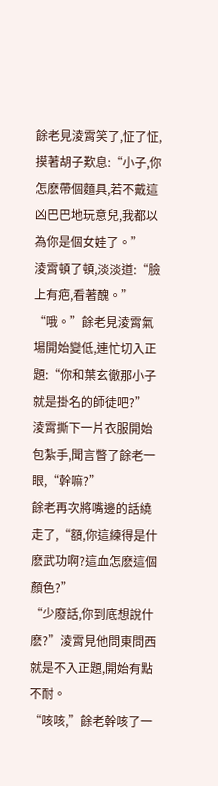餘老見淩霄笑了,怔了怔,摸著胡子歎息:“小子,你怎麽帶個麵具,若不戴這凶巴巴地玩意兒,我都以為你是個女娃了。”
淩霄頓了頓,淡淡道:“臉上有疤,看著醜。”
“哦。”餘老見淩霄氣場開始變低,連忙切入正題:“你和葉玄徹那小子就是掛名的師徒吧?”
淩霄撕下一片衣服開始包紮手,聞言瞥了餘老一眼,“幹嘛?”
餘老再次將嘴邊的話繞走了,“額,你這練得是什麽武功啊?這血怎麽這個顏色?”
“少廢話,你到底想說什麽?”淩霄見他問東問西就是不入正題,開始有點不耐。
“咳咳,”餘老幹咳了一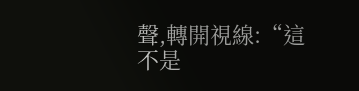聲,轉開視線:“這不是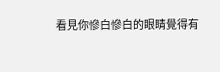看見你慘白慘白的眼睛覺得有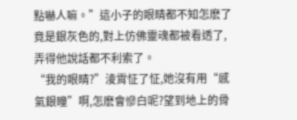點嚇人嘛。”這小子的眼睛都不知怎麽了竟是銀灰色的,對上仿佛靈魂都被看透了,弄得他說話都不利索了。
“我的眼睛?”淩霄怔了怔,她沒有用“感氣銀瞳”啊,怎麽會慘白呢?望到地上的骨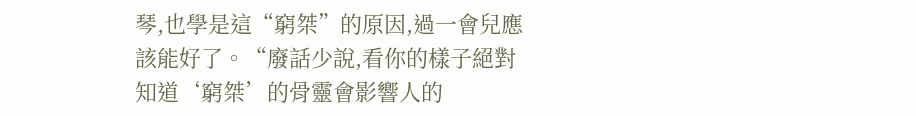琴,也學是這“窮桀”的原因,過一會兒應該能好了。“廢話少說,看你的樣子絕對知道‘窮桀’的骨靈會影響人的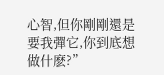心智,但你剛剛還是要我彈它,你到底想做什麽?”